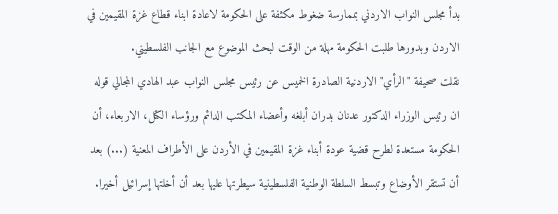بدأ مجلس النواب الاردني بممارسة ضغوط مكثفة على الحكومة لاعادة ابناء قطاع غزة المقيمين في الاردن وبدورها طلبت الحكومة مهلة من الوقت لبحث الموضوع مع الجانب الفلسطيني.
نقلت صحيفة "الرأي" الاردنية الصادرة الخميس عن رئيس مجلس النواب عبد الهادي المجالي قوله ان رئيس الوزراء الدكتور عدنان بدران أبلغه وأعضاء المكتب الدائم ورؤساء الكتل، الاربعاء، أن الحكومة مستعدة لطرح قضية عودة أبناء غزة المقيمين في الأردن على الأطراف المعنية (...) بعد أن تستقر الأوضاع وتبسط السلطة الوطنية الفلسطينية سيطرتها عليها بعد أن أخلتها إسرائيل أخيرا.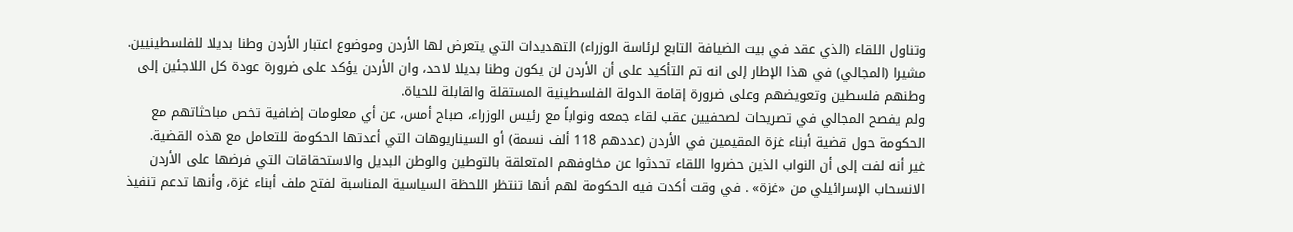وتناول اللقاء (الذي عقد في بيت الضيافة التابع لرئاسة الوزراء) التهديدات التي يتعرض لها الأردن وموضوع اعتبار الأردن وطنا بديلا للفلسطينيين. مشيرا (المجالي) في هذا الإطار إلى انه تم التأكيد على أن الأردن لن يكون وطنا بديلا لاحد، وان الأردن يؤكد على ضرورة عودة كل اللاجئين إلى وطنهم فلسطين وتعويضهم وعلى ضرورة إقامة الدولة الفلسطينية المستقلة والقابلة للحياة.
ولم يفصح المجالي في تصريحات لصحفيين عقب لقاء جمعه ونواباً مع رئيس الوزراء، صباح أمس، عن أي معلومات إضافية تخص مباحثاتهم مع الحكومة حول قضية أبناء غزة المقيمين في الأردن (عددهم 118 ألف نسمة) أو السيناريوهات التي أعدتها الحكومة للتعامل مع هذه القضية.
غير أنه لفت إلى أن النواب الذين حضروا اللقاء تحدثوا عن مخاوفهم المتعلقة بالتوطين والوطن البديل والاستحقاقات التي فرضها على الأردن الانسحاب الإسرائيلي من «غزة» . في وقت أكدت فيه الحكومة لهم أنها تنتظر اللحظة السياسية المناسبة لفتح ملف أبناء غزة، وأنها تدعم تنفيذ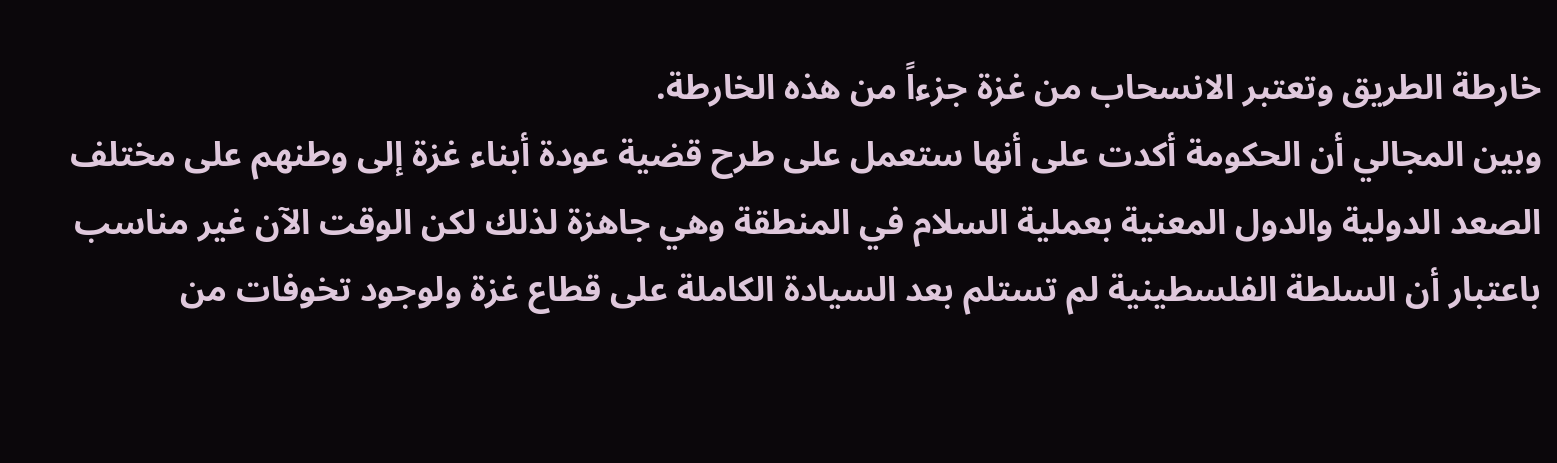خارطة الطريق وتعتبر الانسحاب من غزة جزءاً من هذه الخارطة.
وبين المجالي أن الحكومة أكدت على أنها ستعمل على طرح قضية عودة أبناء غزة إلى وطنهم على مختلف الصعد الدولية والدول المعنية بعملية السلام في المنطقة وهي جاهزة لذلك لكن الوقت الآن غير مناسب باعتبار أن السلطة الفلسطينية لم تستلم بعد السيادة الكاملة على قطاع غزة ولوجود تخوفات من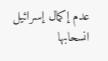عدم إكمال إسرائيل انسحابها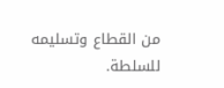من القطاع وتسليمه للسلطة.